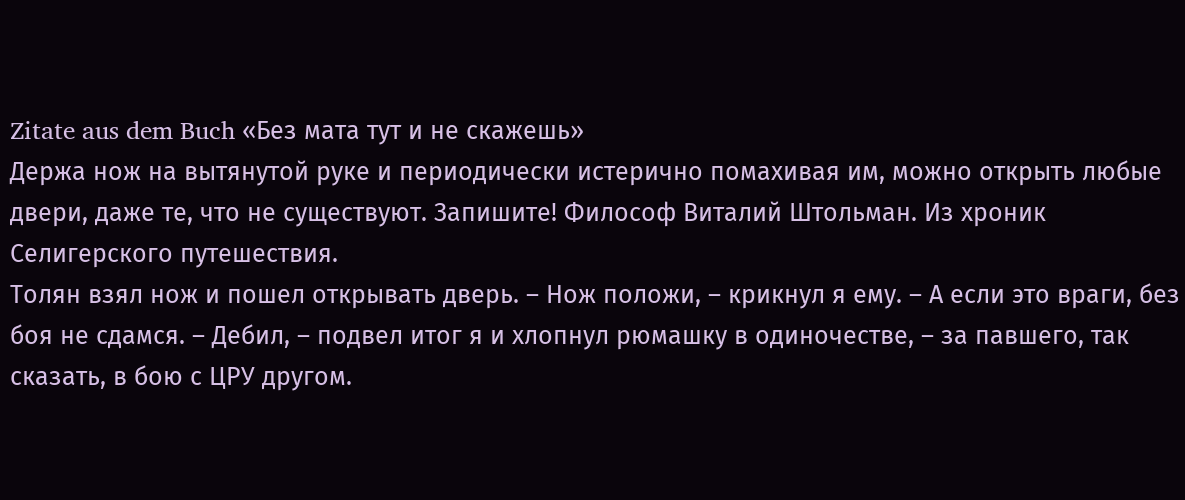Zitate aus dem Buch «Без мата тут и не скажешь»
Держа нож на вытянутой руке и периодически истерично помахивая им, можно открыть любые двери, даже те, что не существуют. Запишите! Философ Виталий Штольман. Из хроник Селигерского путешествия.
Толян взял нож и пошел открывать дверь. – Нож положи, – крикнул я ему. – А если это враги, без боя не сдамся. – Дебил, – подвел итог я и хлопнул рюмашку в одиночестве, – за павшего, так сказать, в бою с ЦРУ другом.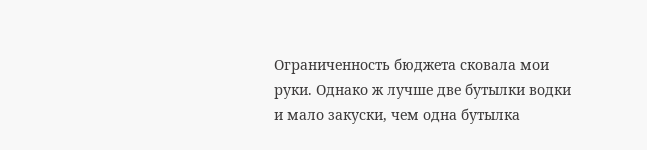Ограниченность бюджета сковала мои руки. Однако ж лучше две бутылки водки и мало закуски, чем одна бутылка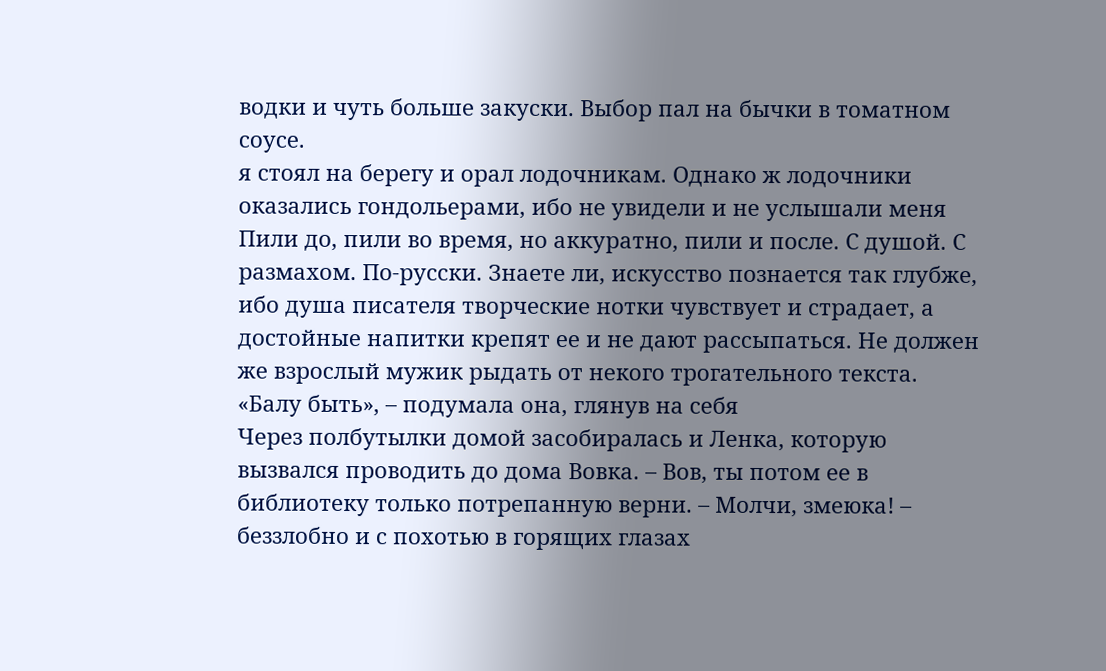водки и чуть больше закуски. Выбор пал на бычки в томатном соусе.
я стоял на берегу и орал лодочникам. Однако ж лодочники оказались гондольерами, ибо не увидели и не услышали меня
Пили до, пили во время, но аккуратно, пили и после. С душой. С размахом. По-русски. Знаете ли, искусство познается так глубже, ибо душа писателя творческие нотки чувствует и страдает, а достойные напитки крепят ее и не дают рассыпаться. Не должен же взрослый мужик рыдать от некого трогательного текста.
«Балу быть», – подумала она, глянув на себя
Через полбутылки домой засобиралась и Ленка, которую вызвался проводить до дома Вовка. – Вов, ты потом ее в библиотеку только потрепанную верни. – Молчи, змеюка! – беззлобно и с похотью в горящих глазах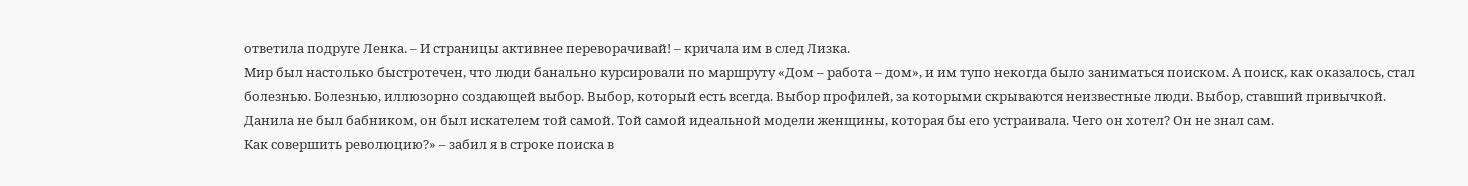ответила подруге Ленка. – И страницы активнее переворачивай! – кричала им в след Лизка.
Мир был настолько быстротечен, что люди банально курсировали по маршруту «Дом – работа – дом», и им тупо некогда было заниматься поиском. А поиск, как оказалось, стал болезнью. Болезнью, иллюзорно создающей выбор. Выбор, который есть всегда. Выбор профилей, за которыми скрываются неизвестные люди. Выбор, ставший привычкой.
Данила не был бабником, он был искателем той самой. Той самой идеальной модели женщины, которая бы его устраивала. Чего он хотел? Он не знал сам.
Как совершить революцию?» – забил я в строке поиска в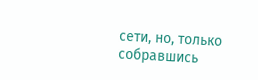сети, но, только собравшись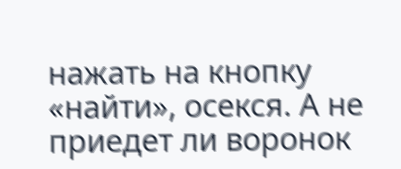нажать на кнопку «найти», осекся. А не приедет ли воронок